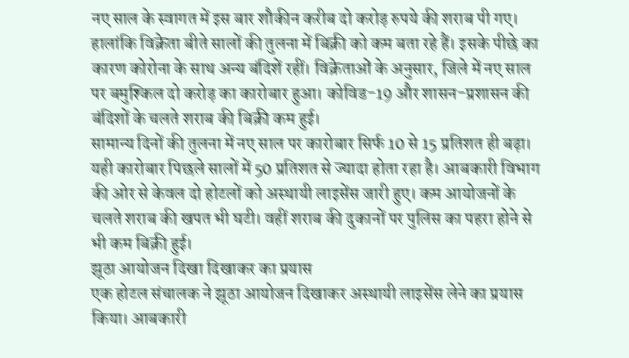नए साल के स्वागत में इस बार शौकीन करीब दो करोड़ रुपये की शराब पी गए। हालांकि विक्रेता बीते सालों की तुलना में बिक्री को कम बता रहे हैं। इसके पीछे का कारण कोरोना के साथ अन्य बंदिशें रहीं। विक्रेताओं के अनुसार, जिले में नए साल पर बमुश्किल दो करोड़ का कारोबार हुआ। कोविड-19 और शासन-प्रशासन की बंदिशों के चलते शराब की बिक्री कम हुई।
सामान्य दिनों की तुलना में नए साल पर कारोबार सिर्फ 10 से 15 प्रतिशत ही बढ़ा। यही कारोबार पिछले सालों में 50 प्रतिशत से ज्यादा होता रहा है। आबकारी विभाग की ओर से केवल दो होटलों को अस्थायी लाइसेंस जारी हुए। कम आयोजनों के चलते शराब की खपत भी घटी। वहीं शराब की दुकानों पर पुलिस का पहरा होने से भी कम बिक्री हुई।
झूठा आयोजन दिखा दिखाकर का प्रयास
एक होटल संचालक ने झूठा आयोजन दिखाकर अस्थायी लाइसेंस लेने का प्रयास किया। आबकारी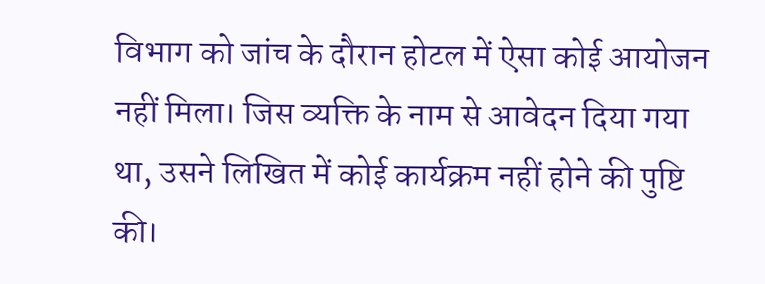विभाग को जांच के दौरान होटल में ऐसा कोई आयोजन नहीं मिला। जिस व्यक्ति के नाम से आवेदन दिया गया था, उसने लिखित में कोई कार्यक्रम नहीं होने की पुष्टि की।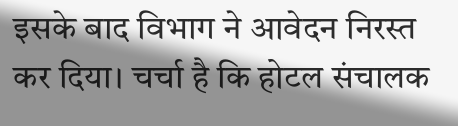इसके बाद विभाग ने आवेदन निरस्त कर दिया। चर्चा है कि होटल संचालक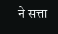ने सत्ता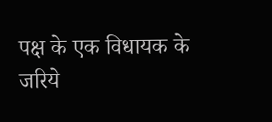पक्ष के एक विधायक के जरिये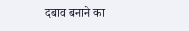दबाव बनाने का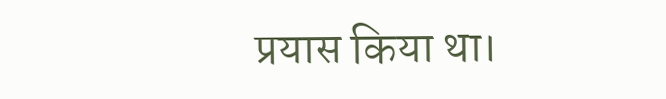प्रयास किया था।